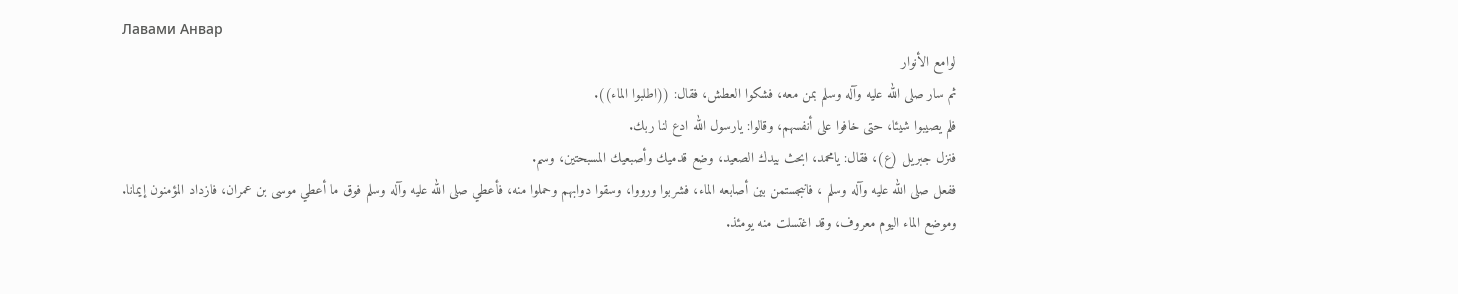Лавами Анвар
لوامع الأنوار
ثم سار صلى الله عليه وآله وسلم بمن معه، فشكوا العطش، فقال: ((اطلبوا الماء)).
فلم يصيبوا شيئا، حتى خافوا على أنفسهم، وقالوا: يارسول الله ادع لنا ربك.
فنزل جبريل (ع)، فقال: يامحمد، ابحث بيدك الصعيد، وضع قدميك وأصبعيك المسبحتين، وسم.
ففعل صلى الله عليه وآله وسلم ، فانبجستمن بين أصابعه الماء، فشربوا ورووا، وسقوا دوابهم وحملوا منه، فأعطي صلى الله عليه وآله وسلم فوق ما أعطي موسى بن عمران، فازداد المؤمنون إيمانا.
وموضع الماء اليوم معروف، وقد اغتسلت منه يومئذ.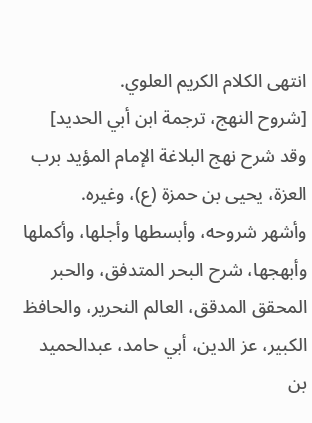انتهى الكلام الكريم العلوي.
[شروح النهج، ترجمة ابن أبي الحديد]
وقد شرح نهج البلاغة الإمام المؤيد برب العزة، يحيى بن حمزة (ع)، وغيره.
وأشهر شروحه، وأبسطها وأجلها، وأكملها وأبهجها، شرح البحر المتدفق، والحبر المحقق المدقق، العالم النحرير، والحافظ الكبير، عز الدين، أبي حامد، عبدالحميد بن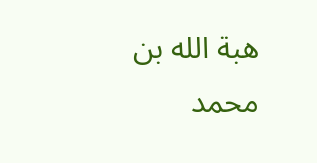هبة الله بن محمد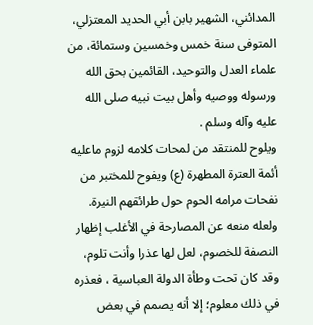المدائني، الشهير بابن أبي الحديد المعتزلي، المتوفى سنة خمس وخمسين وستمائة، من علماء العدل والتوحيد، القائمين بحق الله ورسوله ووصيه وأهل بيت نبيه صلى الله عليه وآله وسلم .
ويلوح للمنتقد من لمحات كلامه لزوم ماعليه أئمة العترة المطهرة (ع) ويفوح للمختبر من نفحات مرامه الحوم حول طرائقهم النيرة.
ولعله منعه عن المصارحة في الأغلب إظهار النصفة للخصوم، لعل لها عذرا وأنت تلوم، وقد كان تحت وطأة الدولة العباسية ، فعذره في ذلك معلوم؛ إلا أنه يصمم في بعض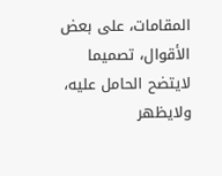المقامات، على بعض الأقوال، تصميما لايتضح الحامل عليه، ولايظهر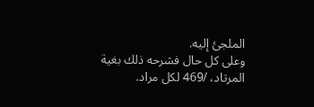الملجئ إليه.
وعلى كل حال فشرحه ذلك بغية المرتاد، /469 لكل مراد.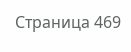Страница 469